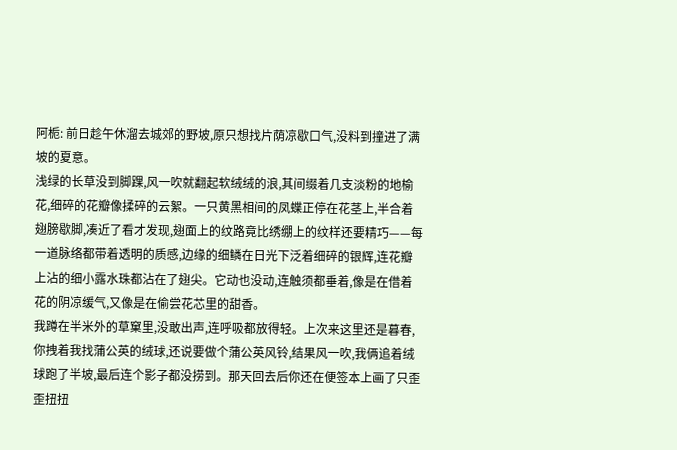阿栀: 前日趁午休溜去城郊的野坡,原只想找片荫凉歇口气,没料到撞进了满坡的夏意。
浅绿的长草没到脚踝,风一吹就翻起软绒绒的浪,其间缀着几支淡粉的地榆花,细碎的花瓣像揉碎的云絮。一只黄黑相间的凤蝶正停在花茎上,半合着翅膀歇脚,凑近了看才发现,翅面上的纹路竟比绣绷上的纹样还要精巧——每一道脉络都带着透明的质感,边缘的细鳞在日光下泛着细碎的银辉,连花瓣上沾的细小露水珠都沾在了翅尖。它动也没动,连触须都垂着,像是在借着花的阴凉缓气,又像是在偷尝花芯里的甜香。
我蹲在半米外的草窠里,没敢出声,连呼吸都放得轻。上次来这里还是暮春,你拽着我找蒲公英的绒球,还说要做个蒲公英风铃,结果风一吹,我俩追着绒球跑了半坡,最后连个影子都没捞到。那天回去后你还在便签本上画了只歪歪扭扭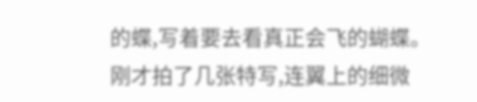的蝶,写着要去看真正会飞的蝴蝶。
刚才拍了几张特写,连翼上的细微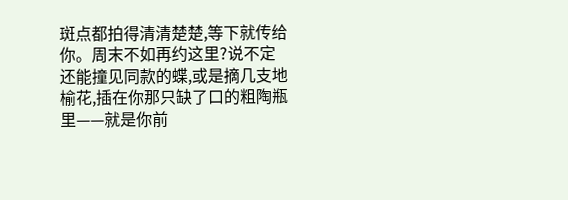斑点都拍得清清楚楚,等下就传给你。周末不如再约这里?说不定还能撞见同款的蝶,或是摘几支地榆花,插在你那只缺了口的粗陶瓶里——就是你前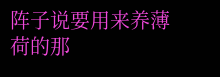阵子说要用来养薄荷的那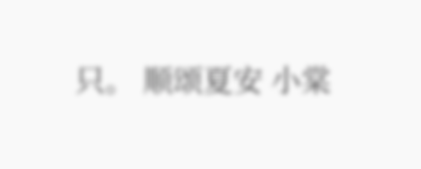只。 顺颂夏安 小棠